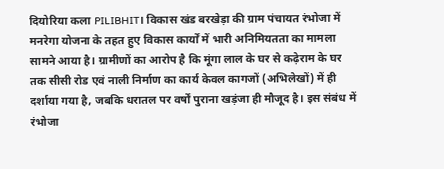दियोरिया कला PILIBHIT। विकास खंड बरखेड़ा की ग्राम पंचायत रंभोजा में मनरेगा योजना के तहत हुए विकास कार्यों में भारी अनिमियतता का मामला सामने आया है। ग्रामीणों का आरोप है कि मूंगा लाल के घर से कढ़ेराम के घर तक सीसी रोड एवं नाली निर्माण का कार्य केवल कागजों (अभिलेखों) में ही दर्शाया गया है, जबकि धरातल पर वर्षों पुराना खड़ंजा ही मौजूद है। इस संबंध में रंभोजा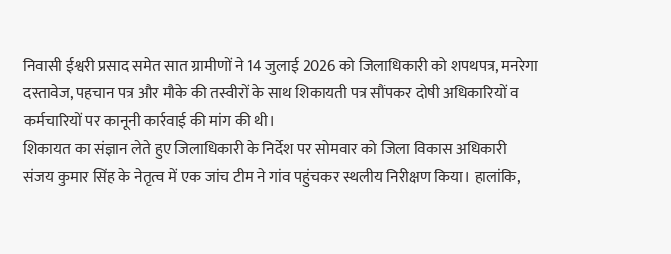निवासी ईश्वरी प्रसाद समेत सात ग्रामीणों ने 14 जुलाई 2026 को जिलाधिकारी को शपथपत्र, मनरेगा दस्तावेज, पहचान पत्र और मौके की तस्वीरों के साथ शिकायती पत्र सौंपकर दोषी अधिकारियों व कर्मचारियों पर कानूनी कार्रवाई की मांग की थी।
शिकायत का संज्ञान लेते हुए जिलाधिकारी के निर्देश पर सोमवार को जिला विकास अधिकारी संजय कुमार सिंह के नेतृत्व में एक जांच टीम ने गांव पहुंचकर स्थलीय निरीक्षण किया। हालांकि,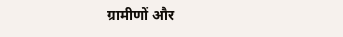ग्रामीणों और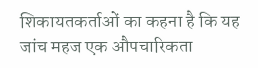शिकायतकर्ताओं का कहना है कि यह जांच महज एक औपचारिकता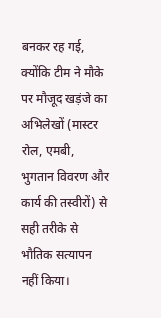बनकर रह गई, क्योंकि टीम ने मौके पर मौजूद खड़ंजे का अभिलेखों (मास्टर रोल, एमबी, भुगतान विवरण और कार्य की तस्वीरों) से सही तरीके से भौतिक सत्यापन नहीं किया।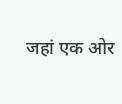जहां एक ओर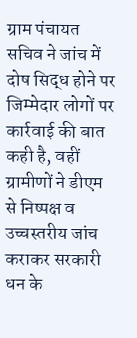ग्राम पंचायत सचिव ने जांच में दोष सिद्ध होने पर जिम्मेदार लोगों पर कार्रवाई की बात कही है, वहीं ग्रामीणों ने डीएम से निष्पक्ष व उच्चस्तरीय जांच कराकर सरकारी धन के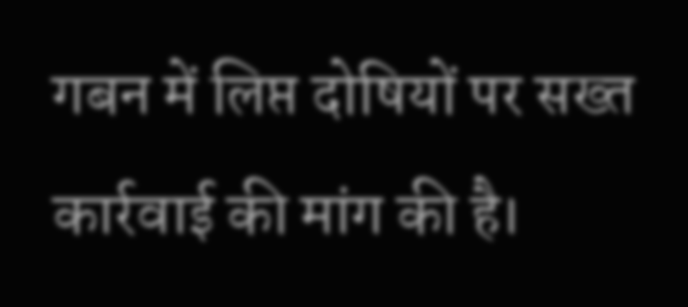गबन में लिप्त दोषियों पर सख्त कार्रवाई की मांग की है।